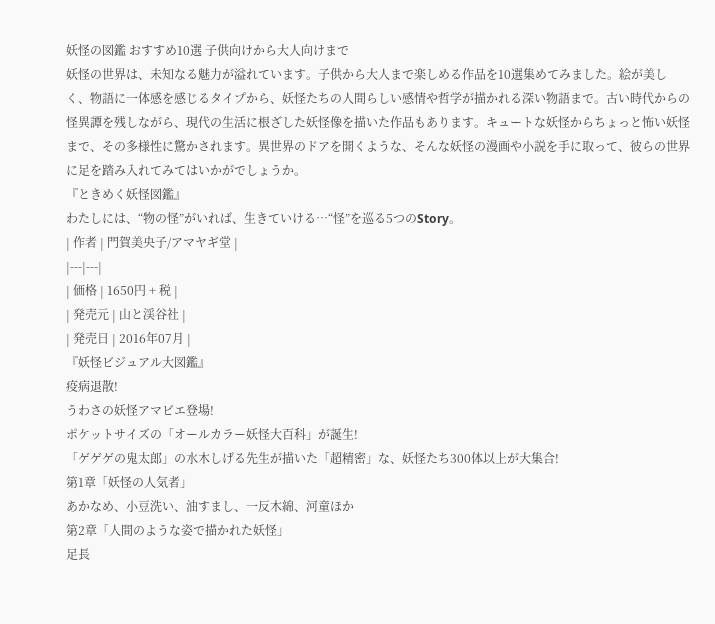妖怪の図鑑 おすすめ10選 子供向けから大人向けまで
妖怪の世界は、未知なる魅力が溢れています。子供から大人まで楽しめる作品を10選集めてみました。絵が美しく、物語に一体感を感じるタイプから、妖怪たちの人間らしい感情や哲学が描かれる深い物語まで。古い時代からの怪異譚を残しながら、現代の生活に根ざした妖怪像を描いた作品もあります。キュートな妖怪からちょっと怖い妖怪まで、その多様性に驚かされます。異世界のドアを開くような、そんな妖怪の漫画や小説を手に取って、彼らの世界に足を踏み入れてみてはいかがでしょうか。
『ときめく妖怪図鑑』
わたしには、“物の怪”がいれば、生きていける…“怪”を巡る5つのStory。
| 作者 | 門賀美央子/アマヤギ堂 |
|---|---|
| 価格 | 1650円 + 税 |
| 発売元 | 山と渓谷社 |
| 発売日 | 2016年07月 |
『妖怪ビジュアル大図鑑』
疫病退散!
うわさの妖怪アマビエ登場!
ポケットサイズの「オールカラー妖怪大百科」が誕生!
「ゲゲゲの鬼太郎」の水木しげる先生が描いた「超精密」な、妖怪たち300体以上が大集合!
第1章「妖怪の人気者」
あかなめ、小豆洗い、油すまし、一反木綿、河童ほか
第2章「人間のような姿で描かれた妖怪」
足長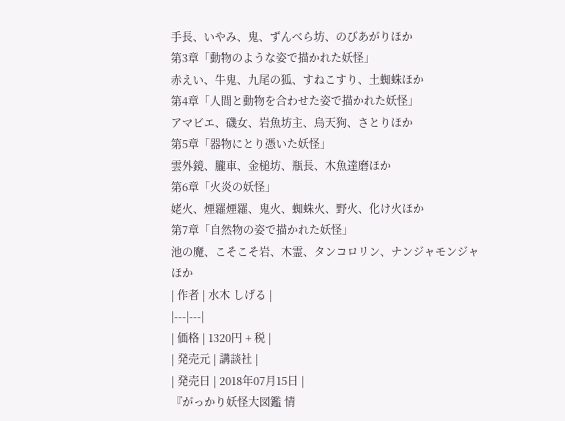手長、いやみ、鬼、ずんべら坊、のびあがりほか
第3章「動物のような姿で描かれた妖怪」
赤えい、牛鬼、九尾の狐、すねこすり、土蜘蛛ほか
第4章「人間と動物を合わせた姿で描かれた妖怪」
アマビエ、磯女、岩魚坊主、烏天狗、さとりほか
第5章「器物にとり憑いた妖怪」
雲外鏡、朧車、金槌坊、瓶長、木魚達磨ほか
第6章「火炎の妖怪」
姥火、煙羅煙羅、鬼火、蜘蛛火、野火、化け火ほか
第7章「自然物の姿で描かれた妖怪」
池の魔、こそこそ岩、木霊、タンコロリン、ナンジャモンジャほか
| 作者 | 水木 しげる |
|---|---|
| 価格 | 1320円 + 税 |
| 発売元 | 講談社 |
| 発売日 | 2018年07月15日 |
『がっかり妖怪大図鑑 情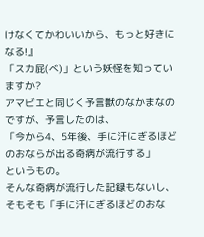けなくてかわいいから、もっと好きになる!』
「スカ屁(べ)」という妖怪を知っていますか?
アマビエと同じく予言獣のなかまなのですが、予言したのは、
「今から4、5年後、手に汗にぎるほどのおならが出る奇病が流行する」
というもの。
そんな奇病が流行した記録もないし、そもそも「手に汗にぎるほどのおな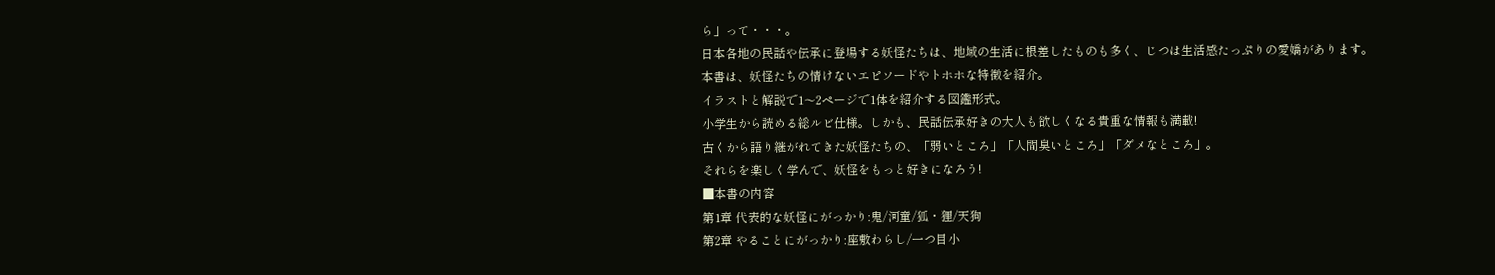ら」って・・・。
日本各地の民話や伝承に登場する妖怪たちは、地域の生活に根差したものも多く、じつは生活感たっぷりの愛嬌があります。
本書は、妖怪たちの情けないエピソードやトホホな特徴を紹介。
イラストと解説で1〜2ページで1体を紹介する図鑑形式。
小学生から読める総ルビ仕様。しかも、民話伝承好きの大人も欲しくなる貴重な情報も満載!
古くから語り継がれてきた妖怪たちの、「弱いところ」「人間臭いところ」「ダメなところ」。
それらを楽しく学んで、妖怪をもっと好きになろう!
■本書の内容
第1章 代表的な妖怪にがっかり:鬼/河童/狐・狸/天狗
第2章 やることにがっかり:座敷わらし/一つ目小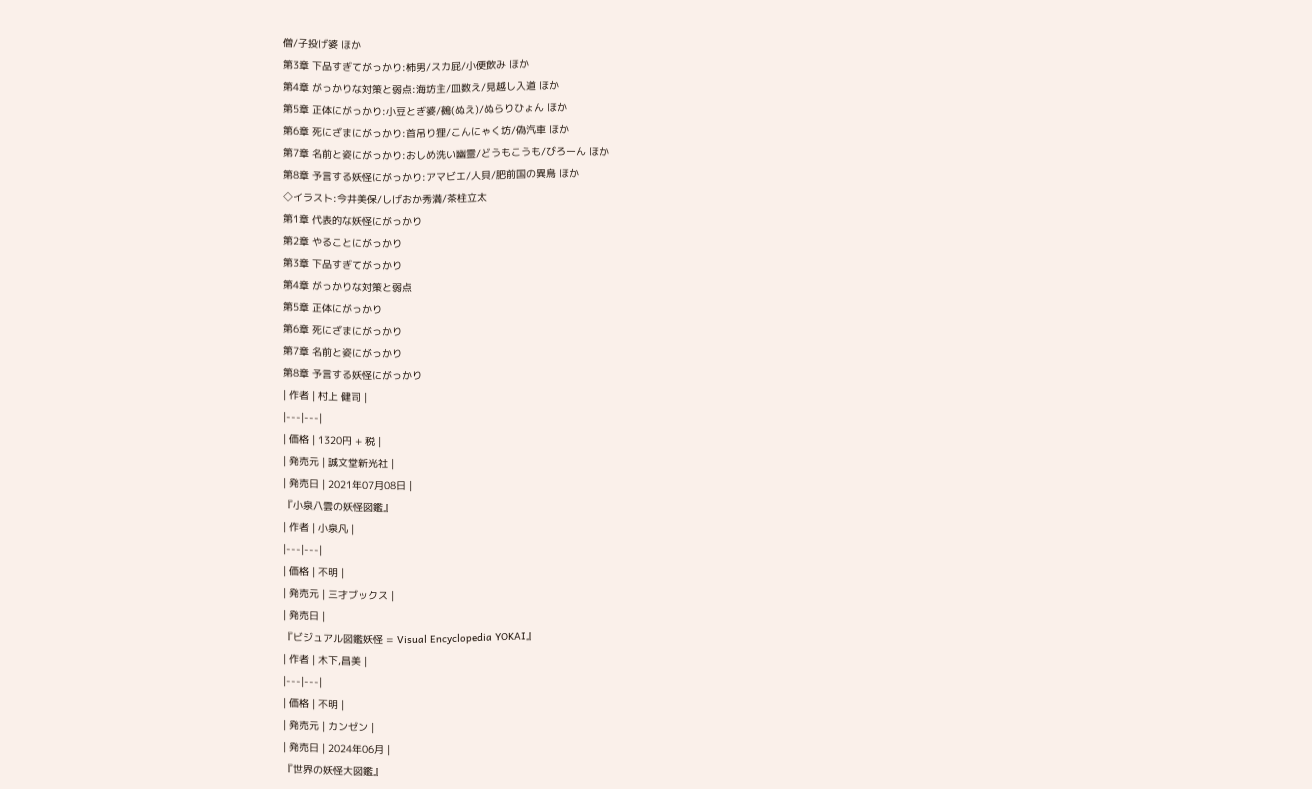僧/子投げ婆 ほか
第3章 下品すぎてがっかり:柿男/スカ屁/小便飲み ほか
第4章 がっかりな対策と弱点:海坊主/皿数え/見越し入道 ほか
第5章 正体にがっかり:小豆とぎ婆/鵺(ぬえ)/ぬらりひょん ほか
第6章 死にざまにがっかり:首吊り狸/こんにゃく坊/偽汽車 ほか
第7章 名前と姿にがっかり:おしめ洗い幽霊/どうもこうも/びろーん ほか
第8章 予言する妖怪にがっかり:アマビエ/人貝/肥前国の異鳥 ほか
◇イラスト:今井美保/しげおか秀満/茶柱立太
第1章 代表的な妖怪にがっかり
第2章 やることにがっかり
第3章 下品すぎてがっかり
第4章 がっかりな対策と弱点
第5章 正体にがっかり
第6章 死にざまにがっかり
第7章 名前と姿にがっかり
第8章 予言する妖怪にがっかり
| 作者 | 村上 健司 |
|---|---|
| 価格 | 1320円 + 税 |
| 発売元 | 誠文堂新光社 |
| 発売日 | 2021年07月08日 |
『小泉八雲の妖怪図鑑』
| 作者 | 小泉凡 |
|---|---|
| 価格 | 不明 |
| 発売元 | 三才ブックス |
| 発売日 |
『ビジュアル図鑑妖怪 = Visual Encyclopedia YOKAI』
| 作者 | 木下,昌美 |
|---|---|
| 価格 | 不明 |
| 発売元 | カンゼン |
| 発売日 | 2024年06月 |
『世界の妖怪大図鑑』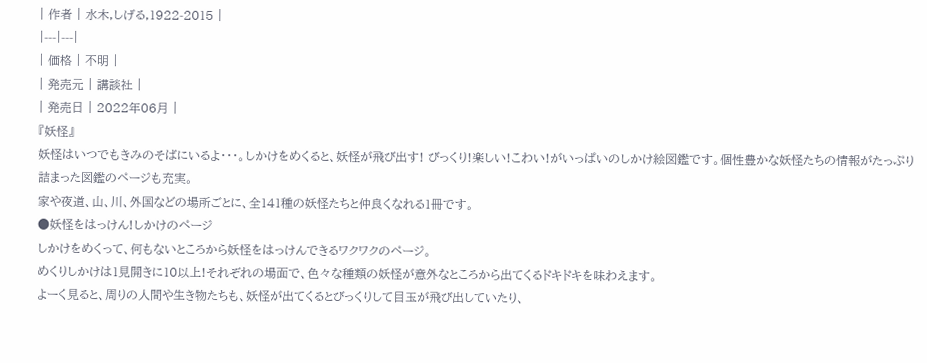| 作者 | 水木,しげる,1922-2015 |
|---|---|
| 価格 | 不明 |
| 発売元 | 講談社 |
| 発売日 | 2022年06月 |
『妖怪』
妖怪はいつでもきみのそばにいるよ・・・。しかけをめくると、妖怪が飛び出す! びっくり!楽しい!こわい!がいっぱいのしかけ絵図鑑です。個性豊かな妖怪たちの情報がたっぷり詰まった図鑑のページも充実。
家や夜道、山、川、外国などの場所ごとに、全141種の妖怪たちと仲良くなれる1冊です。
●妖怪をはっけん!しかけのページ
しかけをめくって、何もないところから妖怪をはっけんできるワクワクのページ。
めくりしかけは1見開きに10以上!それぞれの場面で、色々な種類の妖怪が意外なところから出てくるドキドキを味わえます。
よーく見ると、周りの人間や生き物たちも、妖怪が出てくるとびっくりして目玉が飛び出していたり、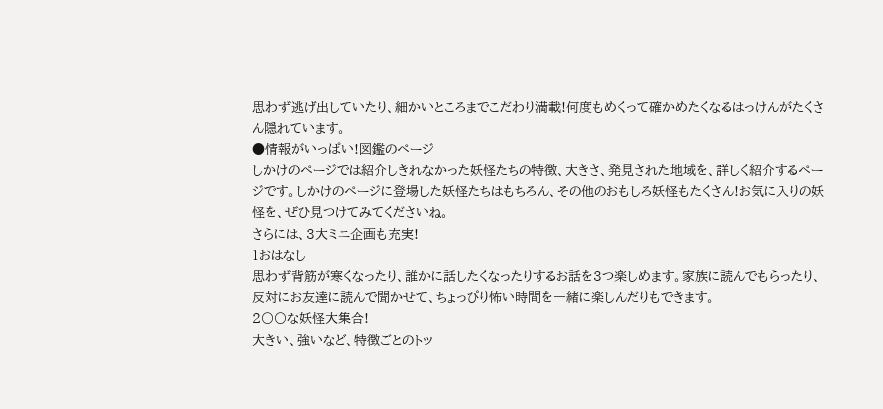思わず逃げ出していたり、細かいところまでこだわり満載!何度もめくって確かめたくなるはっけんがたくさん隠れています。
●情報がいっぱい!図鑑のページ
しかけのページでは紹介しきれなかった妖怪たちの特徴、大きさ、発見された地域を、詳しく紹介するページです。しかけのページに登場した妖怪たちはもちろん、その他のおもしろ妖怪もたくさん!お気に入りの妖怪を、ぜひ見つけてみてくださいね。
さらには、3大ミニ企画も充実!
1おはなし
思わず背筋が寒くなったり、誰かに話したくなったりするお話を3つ楽しめます。家族に読んでもらったり、反対にお友達に読んで聞かせて、ちょっぴり怖い時間を一緒に楽しんだりもできます。
2〇〇な妖怪大集合!
大きい、強いなど、特徴ごとのトッ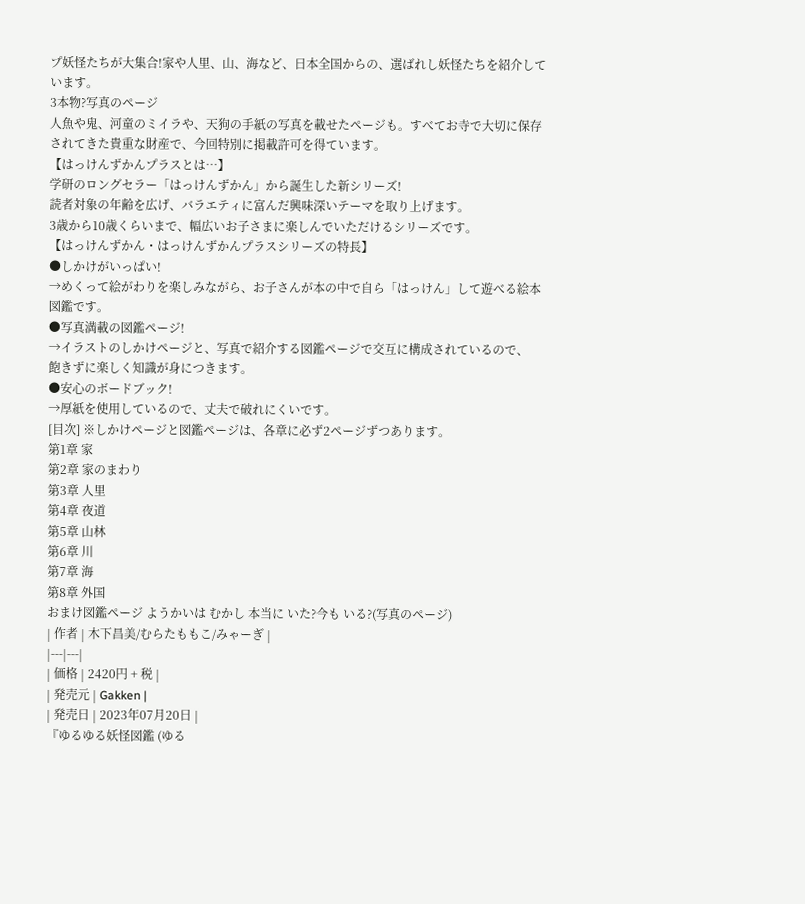プ妖怪たちが大集合!家や人里、山、海など、日本全国からの、選ばれし妖怪たちを紹介しています。
3本物?写真のページ
人魚や鬼、河童のミイラや、天狗の手紙の写真を載せたページも。すべてお寺で大切に保存されてきた貴重な財産で、今回特別に掲載許可を得ています。
【はっけんずかんプラスとは…】
学研のロングセラー「はっけんずかん」から誕生した新シリーズ!
読者対象の年齢を広げ、バラエティに富んだ興味深いテーマを取り上げます。
3歳から10歳くらいまで、幅広いお子さまに楽しんでいただけるシリーズです。
【はっけんずかん・はっけんずかんプラスシリーズの特長】
●しかけがいっぱい!
→めくって絵がわりを楽しみながら、お子さんが本の中で自ら「はっけん」して遊べる絵本図鑑です。
●写真満載の図鑑ページ!
→イラストのしかけページと、写真で紹介する図鑑ページで交互に構成されているので、
飽きずに楽しく知識が身につきます。
●安心のボードブック!
→厚紙を使用しているので、丈夫で破れにくいです。
[目次] ※しかけページと図鑑ページは、各章に必ず2ページずつあります。
第1章 家
第2章 家のまわり
第3章 人里
第4章 夜道
第5章 山林
第6章 川
第7章 海
第8章 外国
おまけ図鑑ページ ようかいは むかし 本当に いた?今も いる?(写真のページ)
| 作者 | 木下昌美/むらたももこ/みゃーぎ |
|---|---|
| 価格 | 2420円 + 税 |
| 発売元 | Gakken |
| 発売日 | 2023年07月20日 |
『ゆるゆる妖怪図鑑 (ゆる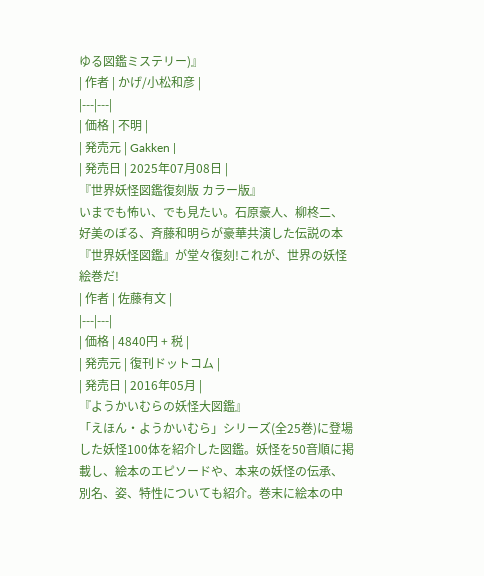ゆる図鑑ミステリー)』
| 作者 | かげ/小松和彦 |
|---|---|
| 価格 | 不明 |
| 発売元 | Gakken |
| 発売日 | 2025年07月08日 |
『世界妖怪図鑑復刻版 カラー版』
いまでも怖い、でも見たい。石原豪人、柳柊二、好美のぼる、斉藤和明らが豪華共演した伝説の本『世界妖怪図鑑』が堂々復刻!これが、世界の妖怪絵巻だ!
| 作者 | 佐藤有文 |
|---|---|
| 価格 | 4840円 + 税 |
| 発売元 | 復刊ドットコム |
| 発売日 | 2016年05月 |
『ようかいむらの妖怪大図鑑』
「えほん・ようかいむら」シリーズ(全25巻)に登場した妖怪100体を紹介した図鑑。妖怪を50音順に掲載し、絵本のエピソードや、本来の妖怪の伝承、別名、姿、特性についても紹介。巻末に絵本の中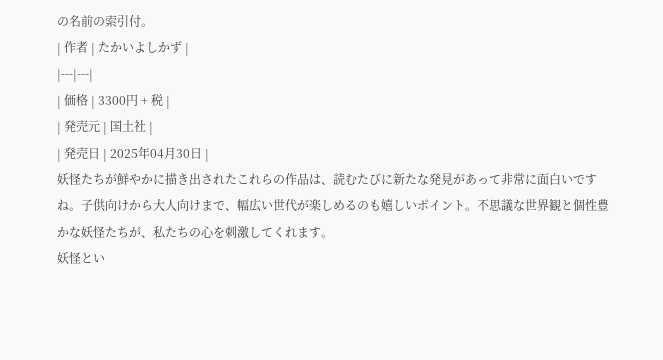の名前の索引付。
| 作者 | たかいよしかず |
|---|---|
| 価格 | 3300円 + 税 |
| 発売元 | 国土社 |
| 発売日 | 2025年04月30日 |
妖怪たちが鮮やかに描き出されたこれらの作品は、読むたびに新たな発見があって非常に面白いですね。子供向けから大人向けまで、幅広い世代が楽しめるのも嬉しいポイント。不思議な世界観と個性豊かな妖怪たちが、私たちの心を刺激してくれます。
妖怪とい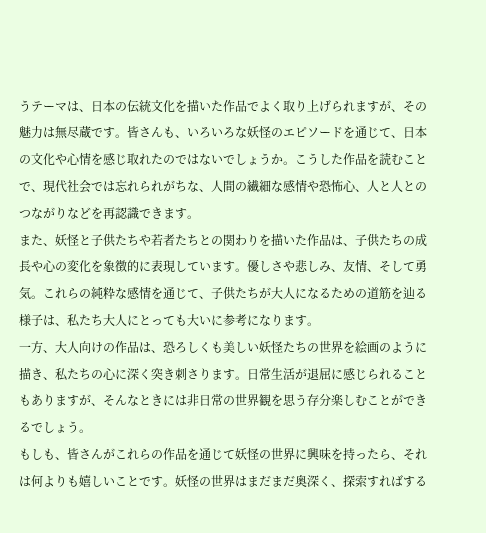うテーマは、日本の伝統文化を描いた作品でよく取り上げられますが、その魅力は無尽蔵です。皆さんも、いろいろな妖怪のエピソードを通じて、日本の文化や心情を感じ取れたのではないでしょうか。こうした作品を読むことで、現代社会では忘れられがちな、人間の繊細な感情や恐怖心、人と人とのつながりなどを再認識できます。
また、妖怪と子供たちや若者たちとの関わりを描いた作品は、子供たちの成長や心の変化を象徴的に表現しています。優しさや悲しみ、友情、そして勇気。これらの純粋な感情を通じて、子供たちが大人になるための道筋を辿る様子は、私たち大人にとっても大いに参考になります。
一方、大人向けの作品は、恐ろしくも美しい妖怪たちの世界を絵画のように描き、私たちの心に深く突き刺さります。日常生活が退屈に感じられることもありますが、そんなときには非日常の世界観を思う存分楽しむことができるでしょう。
もしも、皆さんがこれらの作品を通じて妖怪の世界に興味を持ったら、それは何よりも嬉しいことです。妖怪の世界はまだまだ奥深く、探索すればする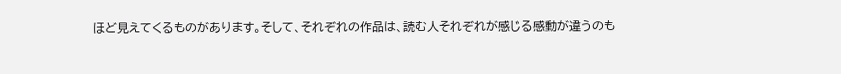ほど見えてくるものがあります。そして、それぞれの作品は、読む人それぞれが感じる感動が違うのも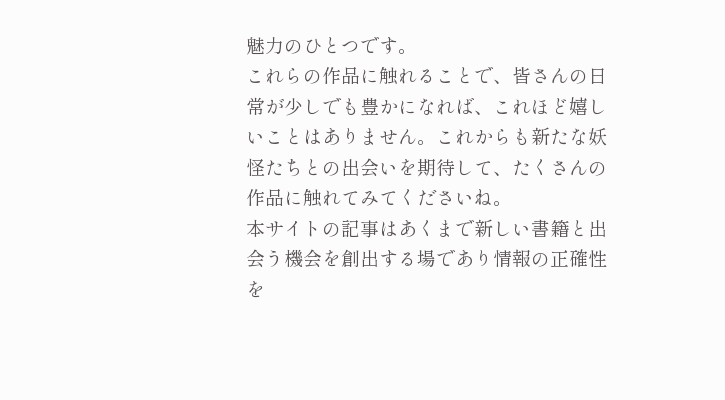魅力のひとつです。
これらの作品に触れることで、皆さんの日常が少しでも豊かになれば、これほど嬉しいことはありません。これからも新たな妖怪たちとの出会いを期待して、たくさんの作品に触れてみてくださいね。
本サイトの記事はあくまで新しい書籍と出会う機会を創出する場であり情報の正確性を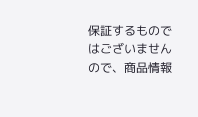保証するものではございませんので、商品情報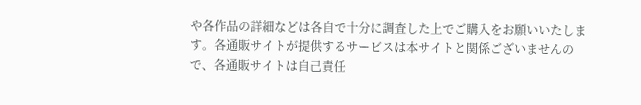や各作品の詳細などは各自で十分に調査した上でご購入をお願いいたします。各通販サイトが提供するサービスは本サイトと関係ございませんので、各通販サイトは自己責任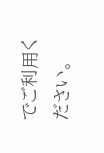でご利用ください。